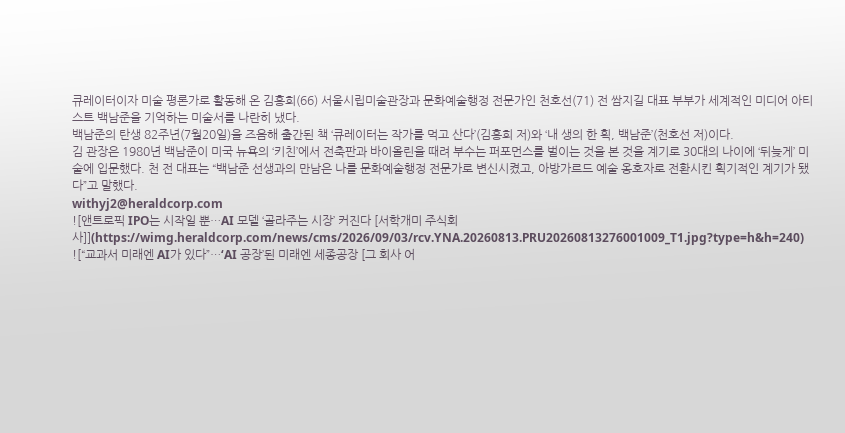큐레이터이자 미술 평론가로 활동해 온 김홍희(66) 서울시립미술관장과 문화예술행정 전문가인 천호선(71) 전 쌈지길 대표 부부가 세계적인 미디어 아티스트 백남준을 기억하는 미술서를 나란히 냈다.
백남준의 탄생 82주년(7월20일)을 즈음해 출간된 책 ‘큐레이터는 작가를 먹고 산다’(김홍희 저)와 ‘내 생의 한 획, 백남준’(천호선 저)이다.
김 관장은 1980년 백남준이 미국 뉴욕의 ‘키친’에서 전축판과 바이올린을 때려 부수는 퍼포먼스를 벌이는 것을 본 것을 계기로 30대의 나이에 ‘뒤늦게’ 미술에 입문했다. 천 전 대표는 “백남준 선생과의 만남은 나를 문화예술행정 전문가로 변신시켰고, 아방가르드 예술 옹호자로 전환시킨 획기적인 계기가 됐다”고 말했다.
withyj2@heraldcorp.com
![앤트로픽 IPO는 시작일 뿐…AI 모델 ‘골라주는 시장’ 커진다 [서학개미 주식회사]](https://wimg.heraldcorp.com/news/cms/2026/09/03/rcv.YNA.20260813.PRU20260813276001009_T1.jpg?type=h&h=240)
![“교과서 미래엔 AI가 있다”…‘AI 공장’된 미래엔 세종공장 [그 회사 어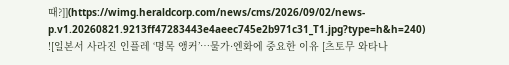때?]](https://wimg.heraldcorp.com/news/cms/2026/09/02/news-p.v1.20260821.9213ff47283443e4aeec745e2b971c31_T1.jpg?type=h&h=240)
![일본서 사라진 인플레 ‘명목 앵커’…물가·엔화에 중요한 이유 [츠토무 와타나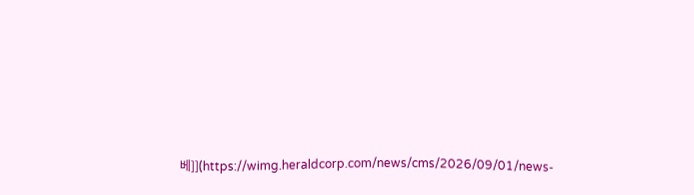베]](https://wimg.heraldcorp.com/news/cms/2026/09/01/news-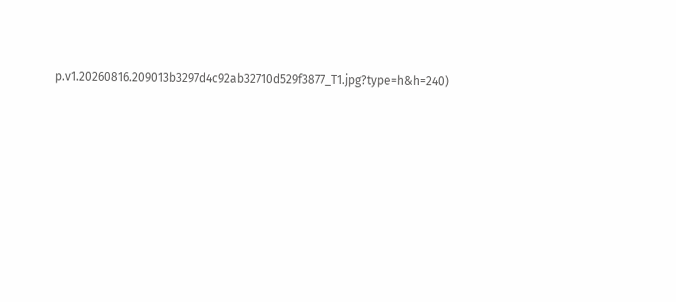p.v1.20260816.209013b3297d4c92ab32710d529f3877_T1.jpg?type=h&h=240)